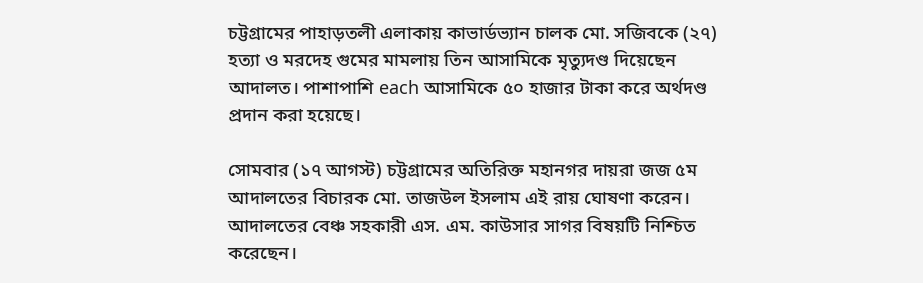চট্টগ্রামের পাহাড়তলী এলাকায় কাভার্ডভ্যান চালক মো. সজিবকে (২৭) হত্যা ও মরদেহ গুমের মামলায় তিন আসামিকে মৃত্যুদণ্ড দিয়েছেন আদালত। পাশাপাশি each আসামিকে ৫০ হাজার টাকা করে অর্থদণ্ড প্রদান করা হয়েছে।

সোমবার (১৭ আগস্ট) চট্টগ্রামের অতিরিক্ত মহানগর দায়রা জজ ৫ম আদালতের বিচারক মো. তাজউল ইসলাম এই রায় ঘোষণা করেন। আদালতের বেঞ্চ সহকারী এস. এম. কাউসার সাগর বিষয়টি নিশ্চিত করেছেন।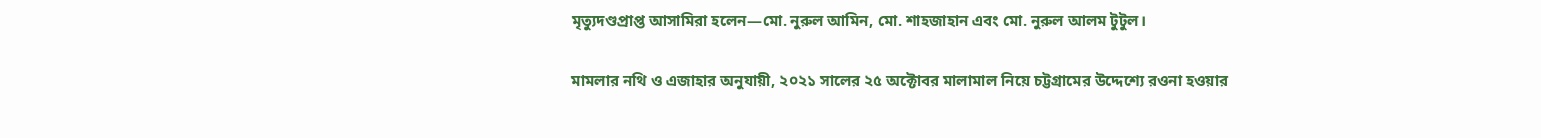মৃত্যুদণ্ডপ্রাপ্ত আসামিরা হলেন—মো. নুরুল আমিন, মো. শাহজাহান এবং মো. নুরুল আলম টুটুল।

মামলার নথি ও এজাহার অনুযায়ী, ২০২১ সালের ২৫ অক্টোবর মালামাল নিয়ে চট্টগ্রামের উদ্দেশ্যে রওনা হওয়ার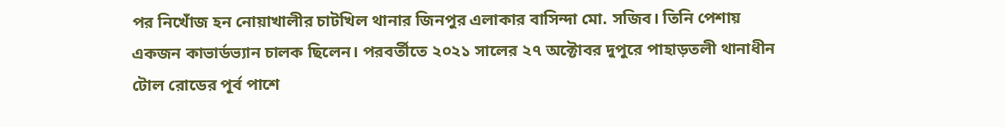পর নিখোঁজ হন নোয়াখালীর চাটখিল থানার জিনপুর এলাকার বাসিন্দা মো. সজিব। তিনি পেশায় একজন কাভার্ডভ্যান চালক ছিলেন। পরবর্তীতে ২০২১ সালের ২৭ অক্টোবর দুপুরে পাহাড়তলী থানাধীন টোল রোডের পূর্ব পাশে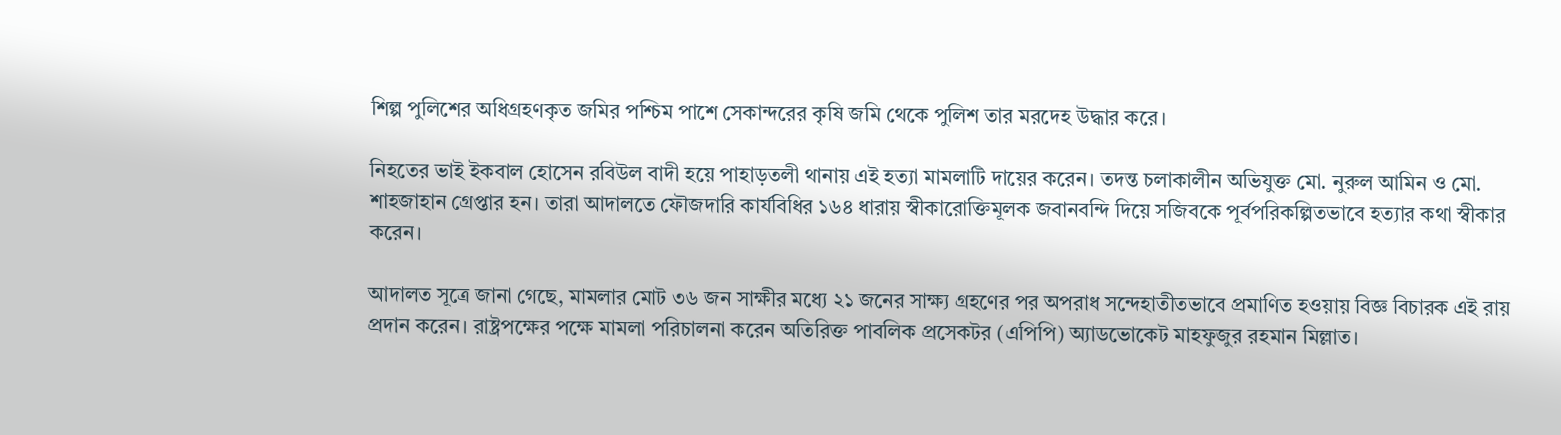শিল্প পুলিশের অধিগ্রহণকৃত জমির পশ্চিম পাশে সেকান্দরের কৃষি জমি থেকে পুলিশ তার মরদেহ উদ্ধার করে।

নিহতের ভাই ইকবাল হোসেন রবিউল বাদী হয়ে পাহাড়তলী থানায় এই হত্যা মামলাটি দায়ের করেন। তদন্ত চলাকালীন অভিযুক্ত মো. নুরুল আমিন ও মো. শাহজাহান গ্রেপ্তার হন। তারা আদালতে ফৌজদারি কার্যবিধির ১৬৪ ধারায় স্বীকারোক্তিমূলক জবানবন্দি দিয়ে সজিবকে পূর্বপরিকল্পিতভাবে হত্যার কথা স্বীকার করেন।

আদালত সূত্রে জানা গেছে, মামলার মোট ৩৬ জন সাক্ষীর মধ্যে ২১ জনের সাক্ষ্য গ্রহণের পর অপরাধ সন্দেহাতীতভাবে প্রমাণিত হওয়ায় বিজ্ঞ বিচারক এই রায় প্রদান করেন। রাষ্ট্রপক্ষের পক্ষে মামলা পরিচালনা করেন অতিরিক্ত পাবলিক প্রসেকটর (এপিপি) অ্যাডভোকেট মাহফুজুর রহমান মিল্লাত।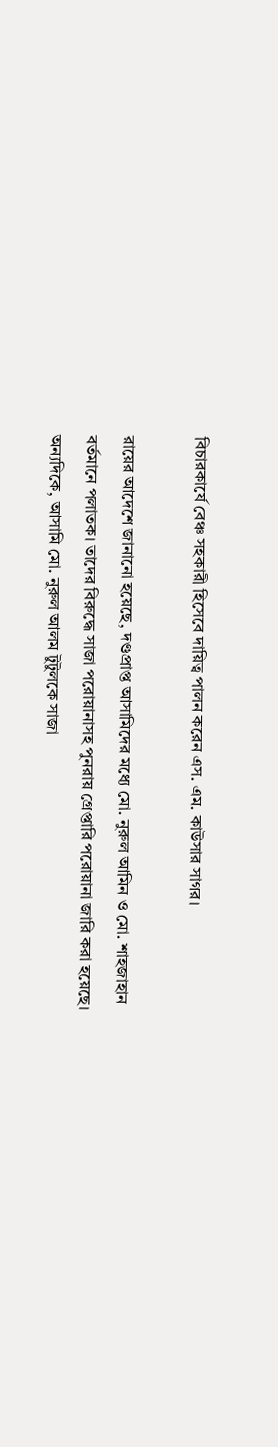বিচারকার্যে বেঞ্চ সহকারী হিসেবে দায়িত্ব পালন করেন এস. এম. কাউসার সাগর।

রায়ের আদেশে জানানো হয়েছে, দণ্ডপ্রাপ্ত আসামিদের মধ্যে মো. নুরুল আমিন ও মো. শাহজাহান বর্তমানে পলাতক। তাদের বিরুদ্ধে সাজা পরোয়ানাসহ পুনরায় গ্রেপ্তারি পরোয়ানা জারি করা হয়েছে। অন্যদিকে, আসামি মো. নুরুল আলম টুটুলকে সাজা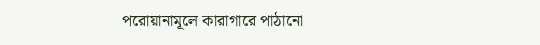পরোয়ানামূলে কারাগারে পাঠানো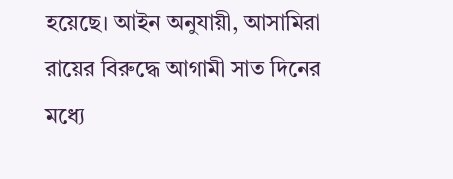হয়েছে। আইন অনুযায়ী, আসামিরা রায়ের বিরুদ্ধে আগামী সাত দিনের মধ্যে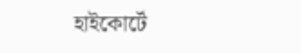হাইকোর্টে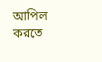আপিল করতে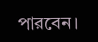পারবেন।